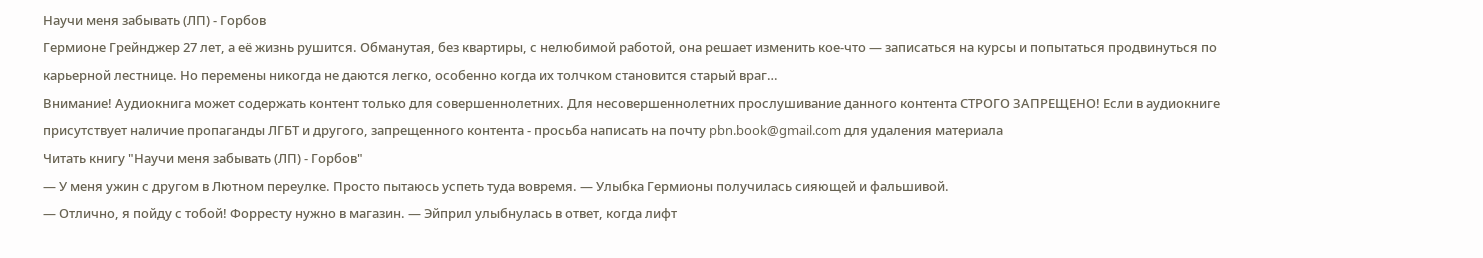Научи меня забывать (ЛП) - Горбов
Гермионе Грейнджер 27 лет, а её жизнь рушится. Обманутая, без квартиры, с нелюбимой работой, она решает изменить кое-что — записаться на курсы и попытаться продвинуться по карьерной лестнице. Но перемены никогда не даются легко, особенно когда их толчком становится старый враг…
Внимание! Аудиокнига может содержать контент только для совершеннолетних. Для несовершеннолетних прослушивание данного контента СТРОГО ЗАПРЕЩЕНО! Если в аудиокниге присутствует наличие пропаганды ЛГБТ и другого, запрещенного контента - просьба написать на почту pbn.book@gmail.com для удаления материала
Читать книгу "Научи меня забывать (ЛП) - Горбов"
— У меня ужин с другом в Лютном переулке. Просто пытаюсь успеть туда вовремя. — Улыбка Гермионы получилась сияющей и фальшивой.
— Отлично, я пойду с тобой! Форресту нужно в магазин. — Эйприл улыбнулась в ответ, когда лифт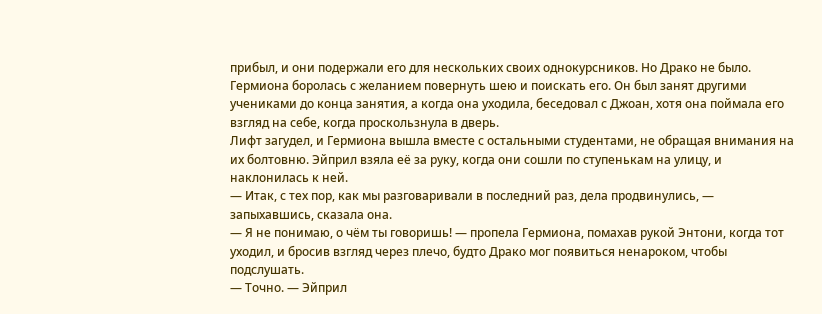прибыл, и они подержали его для нескольких своих однокурсников. Но Драко не было. Гермиона боролась с желанием повернуть шею и поискать его. Он был занят другими учениками до конца занятия, а когда она уходила, беседовал с Джоан, хотя она поймала его взгляд на себе, когда проскользнула в дверь.
Лифт загудел, и Гермиона вышла вместе с остальными студентами, не обращая внимания на их болтовню. Эйприл взяла её за руку, когда они сошли по ступенькам на улицу, и наклонилась к ней.
— Итак, с тех пор, как мы разговаривали в последний раз, дела продвинулись, — запыхавшись, сказала она.
— Я не понимаю, о чём ты говоришь! — пропела Гермиона, помахав рукой Энтони, когда тот уходил, и бросив взгляд через плечо, будто Драко мог появиться ненароком, чтобы подслушать.
— Точно. — Эйприл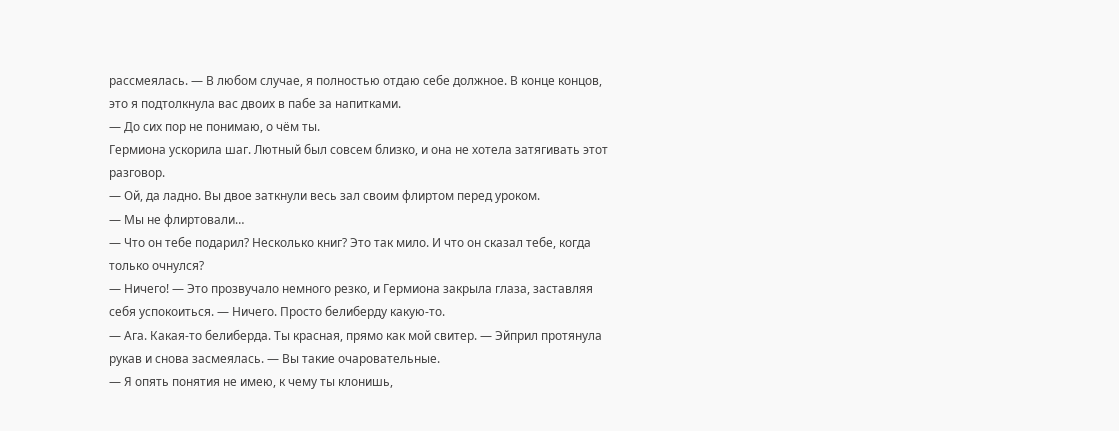рассмеялась. — В любом случае, я полностью отдаю себе должное. В конце концов, это я подтолкнула вас двоих в пабе за напитками.
— До сих пор не понимаю, о чём ты.
Гермиона ускорила шаг. Лютный был совсем близко, и она не хотела затягивать этот разговор.
— Ой, да ладно. Вы двое заткнули весь зал своим флиртом перед уроком.
— Мы не флиртовали…
— Что он тебе подарил? Несколько книг? Это так мило. И что он сказал тебе, когда только очнулся?
— Ничего! — Это прозвучало немного резко, и Гермиона закрыла глаза, заставляя себя успокоиться. — Ничего. Просто белиберду какую-то.
— Ага. Какая-то белиберда. Ты красная, прямо как мой свитер. — Эйприл протянула рукав и снова засмеялась. — Вы такие очаровательные.
— Я опять понятия не имею, к чему ты клонишь,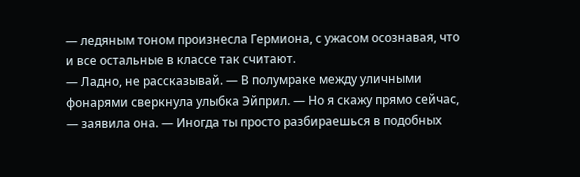— ледяным тоном произнесла Гермиона, с ужасом осознавая, что и все остальные в классе так считают.
— Ладно, не рассказывай. — В полумраке между уличными фонарями сверкнула улыбка Эйприл. — Но я скажу прямо сейчас, — заявила она. — Иногда ты просто разбираешься в подобных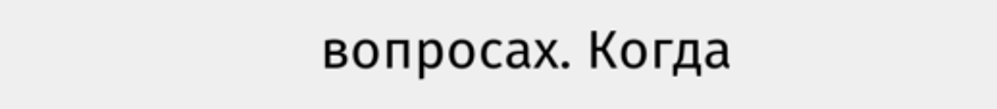вопросах. Когда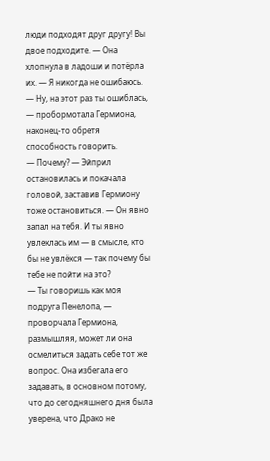люди подходят друг другу! Вы двое подходите. — Она хлопнула в ладоши и потёрла их. — Я никогда не ошибаюсь.
— Ну, на этот раз ты ошиблась, — пробормотала Гермиона, наконец-то обретя способность говорить.
— Почему? — Эйприл остановилась и покачала головой, заставив Гермиону тоже остановиться. — Он явно запал на тебя. И ты явно увлеклась им — в смысле, кто бы не увлёкся — так почему бы тебе не пойти на это?
— Ты говоришь как моя подруга Пенелопа, — проворчала Гермиона, размышляя, может ли она осмелиться задать себе тот же вопрос. Она избегала его задавать, в основном потому, что до сегодняшнего дня была уверена, что Драко не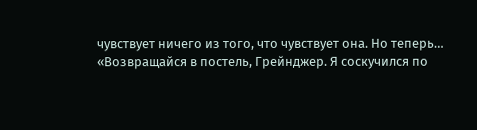чувствует ничего из того, что чувствует она. Но теперь…
«Возвращайся в постель, Грейнджер. Я соскучился по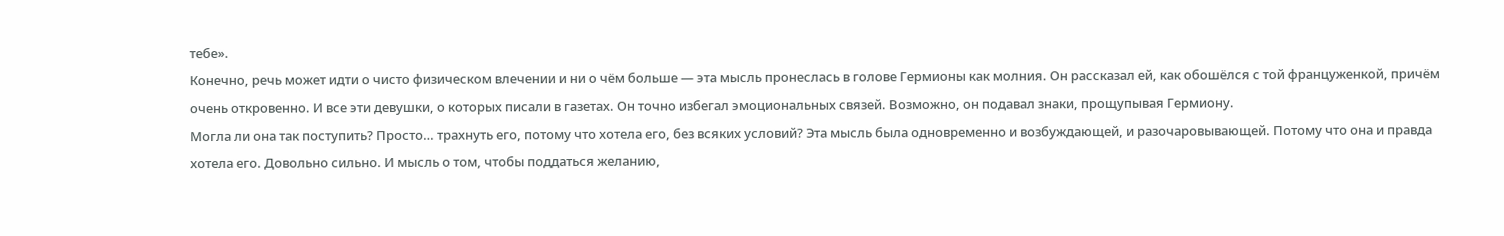тебе».
Конечно, речь может идти о чисто физическом влечении и ни о чём больше — эта мысль пронеслась в голове Гермионы как молния. Он рассказал ей, как обошёлся с той француженкой, причём очень откровенно. И все эти девушки, о которых писали в газетах. Он точно избегал эмоциональных связей. Возможно, он подавал знаки, прощупывая Гермиону.
Могла ли она так поступить? Просто… трахнуть его, потому что хотела его, без всяких условий? Эта мысль была одновременно и возбуждающей, и разочаровывающей. Потому что она и правда хотела его. Довольно сильно. И мысль о том, чтобы поддаться желанию,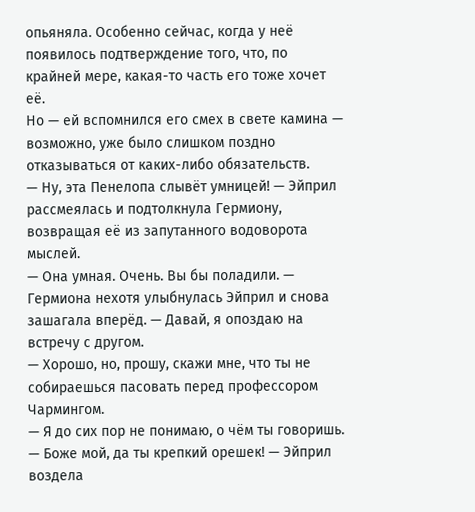опьяняла. Особенно сейчас, когда у неё появилось подтверждение того, что, по крайней мере, какая-то часть его тоже хочет её.
Но — ей вспомнился его смех в свете камина — возможно, уже было слишком поздно отказываться от каких-либо обязательств.
— Ну, эта Пенелопа слывёт умницей! — Эйприл рассмеялась и подтолкнула Гермиону, возвращая её из запутанного водоворота мыслей.
— Она умная. Очень. Вы бы поладили. — Гермиона нехотя улыбнулась Эйприл и снова зашагала вперёд. — Давай, я опоздаю на встречу с другом.
— Хорошо, но, прошу, скажи мне, что ты не собираешься пасовать перед профессором Чармингом.
— Я до сих пор не понимаю, о чём ты говоришь.
— Боже мой, да ты крепкий орешек! — Эйприл воздела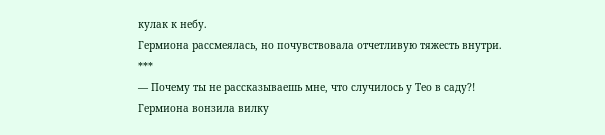кулак к небу.
Гермиона рассмеялась, но почувствовала отчетливую тяжесть внутри.
***
— Почему ты не рассказываешь мне, что случилось у Тео в саду?!
Гермиона вонзила вилку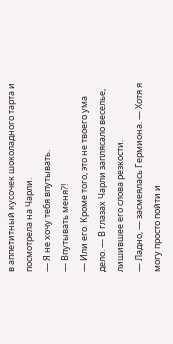в аппетитный кусочек шоколадного тарта и посмотрела на Чарли.
— Я не хочу тебя впутывать.
— Впутывать меня?!
— Или его. Кроме того, это не твоего ума дело. — В глазах Чарли заплясало веселье, лишившее его слова резкости.
— Ладно, — засмеялась Гермиона. — Хотя я могу просто пойти и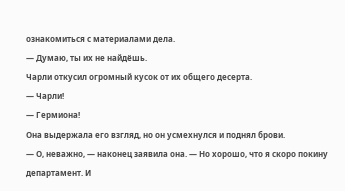ознакомиться с материалами дела.
— Думаю, ты их не найдёшь.
Чарли откусил огромный кусок от их общего десерта.
— Чарли!
— Гермиона!
Она выдержала его взгляд, но он усмехнулся и поднял брови.
— О, неважно, — наконец заявила она. — Но хорошо, что я скоро покину департамент. И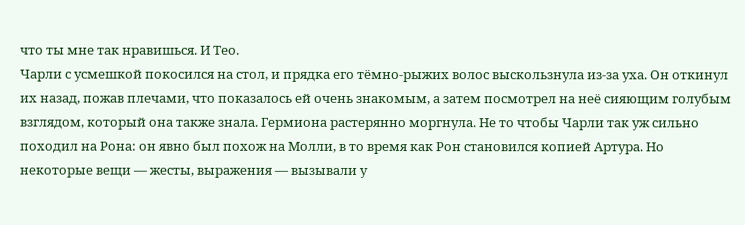что ты мне так нравишься. И Тео.
Чарли с усмешкой покосился на стол, и прядка его тёмно-рыжих волос выскользнула из-за уха. Он откинул их назад, пожав плечами, что показалось ей очень знакомым, а затем посмотрел на неё сияющим голубым взглядом, который она также знала. Гермиона растерянно моргнула. Не то чтобы Чарли так уж сильно походил на Рона: он явно был похож на Молли, в то время как Рон становился копией Артура. Но некоторые вещи — жесты, выражения — вызывали у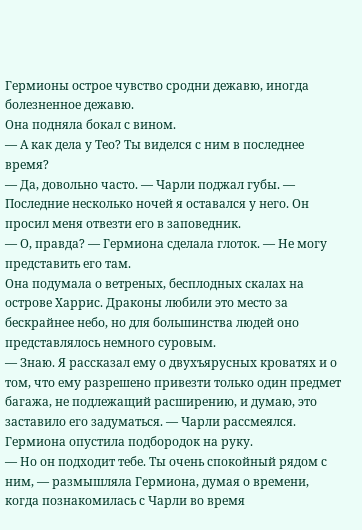Гермионы острое чувство сродни дежавю, иногда болезненное дежавю.
Она подняла бокал с вином.
— А как дела у Тео? Ты виделся с ним в последнее время?
— Да, довольно часто. — Чарли поджал губы. — Последние несколько ночей я оставался у него. Он просил меня отвезти его в заповедник.
— О, правда? — Гермиона сделала глоток. — Не могу представить его там.
Она подумала о ветреных, бесплодных скалах на острове Харрис. Драконы любили это место за бескрайнее небо, но для большинства людей оно представлялось немного суровым.
— Знаю. Я рассказал ему о двухъярусных кроватях и о том, что ему разрешено привезти только один предмет багажа, не подлежащий расширению, и думаю, это заставило его задуматься. — Чарли рассмеялся.
Гермиона опустила подбородок на руку.
— Но он подходит тебе. Ты очень спокойный рядом с ним, — размышляла Гермиона, думая о времени, когда познакомилась с Чарли во время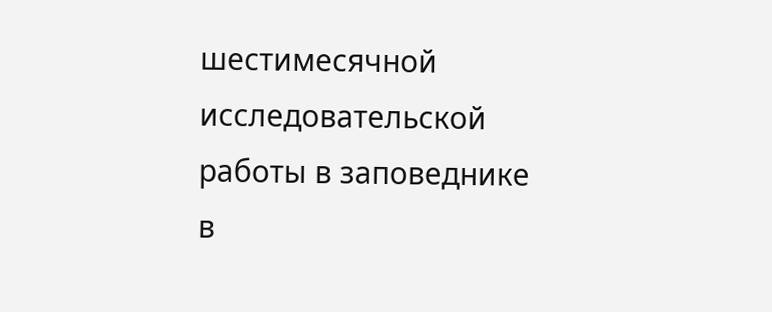шестимесячной исследовательской работы в заповеднике в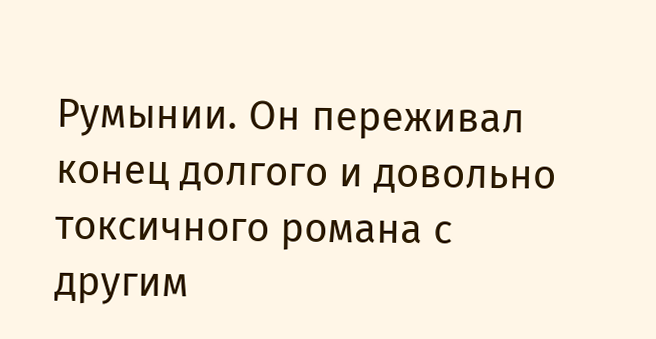Румынии. Он переживал конец долгого и довольно токсичного романа с другим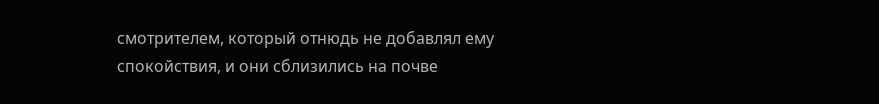смотрителем, который отнюдь не добавлял ему спокойствия, и они сблизились на почве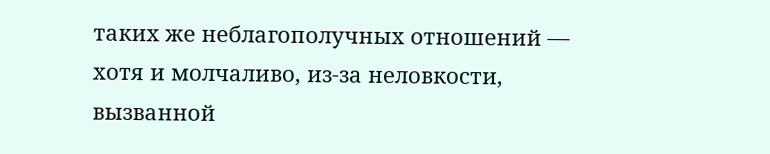таких же неблагополучных отношений — хотя и молчаливо, из-за неловкости, вызванной